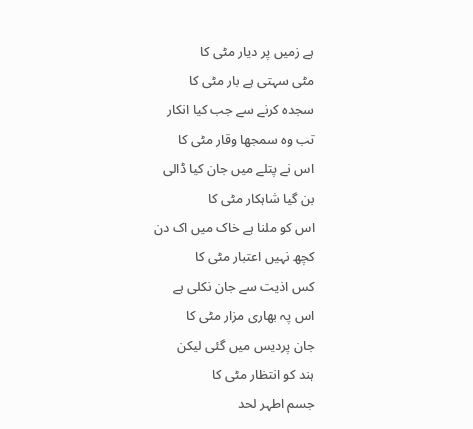ہے زمیں پر دیار مٹی کا
مٹی سہتی ہے بار مٹی کا
سجدہ کرنے سے جب کیا انکار
تب وہ سمجھا وقار مٹی کا
اس نے پتلے میں جان کیا ڈالی
بن گیا شاہکار مٹی کا
اس کو ملنا ہے خاک میں اک دن
کچھ نہیں اعتبار مٹی کا
کس اذیت سے جان نکلی ہے
اس پہ بھاری مزار مٹی کا
جان پردیس میں گئی لیکن
ہند کو انتظار مٹی کا
جسم اطہر لحد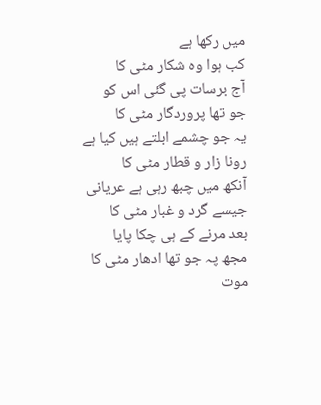میں رکھا ہے
کب ہوا وہ شکار مٹی کا
آج برسات پی گئی اس کو
جو تھا پروردگار مٹی کا
یہ جو چشمے ابلتے ہیں کیا ہے
رونا زار و قطار مٹی کا
آنکھ میں چبھ رہی ہے عریانی
جیسے گرد و غبار مٹی کا
بعد مرنے کے ہی چکا پایا
مجھ پہ جو تھا ادھار مٹی کا
موت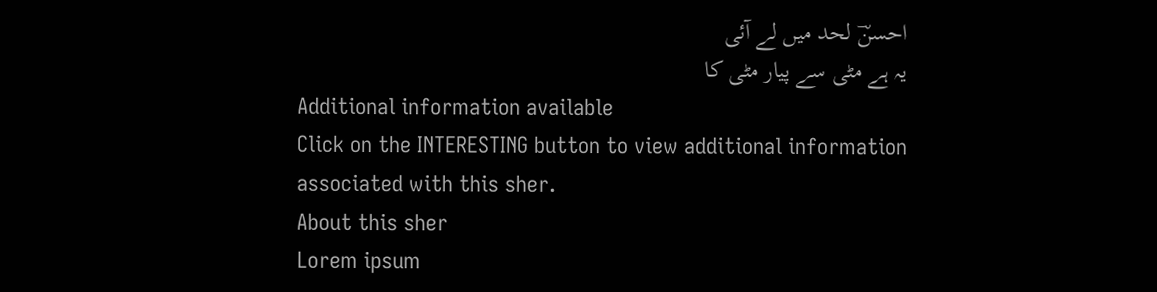احسنؔ لحد میں لے آئی
یہ ہے مٹی سے پیار مٹی کا
Additional information available
Click on the INTERESTING button to view additional information associated with this sher.
About this sher
Lorem ipsum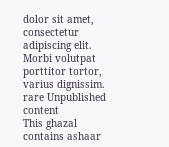dolor sit amet, consectetur adipiscing elit. Morbi volutpat porttitor tortor, varius dignissim.
rare Unpublished content
This ghazal contains ashaar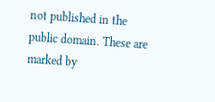not published in the public domain. These are marked by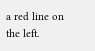a red line on the left.